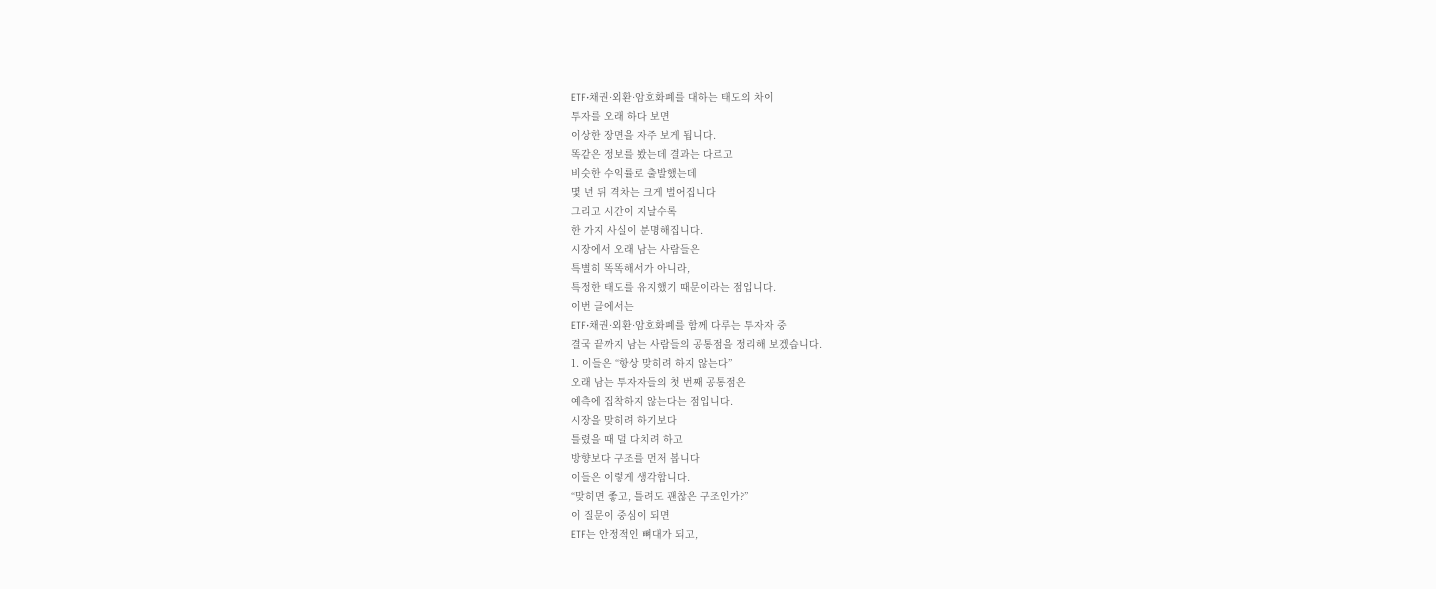ETF·채권·외환·암호화폐를 대하는 태도의 차이
투자를 오래 하다 보면
이상한 장면을 자주 보게 됩니다.
똑같은 정보를 봤는데 결과는 다르고
비슷한 수익률로 출발했는데
몇 년 뒤 격차는 크게 벌어집니다
그리고 시간이 지날수록
한 가지 사실이 분명해집니다.
시장에서 오래 남는 사람들은
특별히 똑똑해서가 아니라,
특정한 태도를 유지했기 때문이라는 점입니다.
이번 글에서는
ETF·채권·외환·암호화폐를 함께 다루는 투자자 중
결국 끝까지 남는 사람들의 공통점을 정리해 보겠습니다.
1. 이들은 “항상 맞히려 하지 않는다”
오래 남는 투자자들의 첫 번째 공통점은
예측에 집착하지 않는다는 점입니다.
시장을 맞히려 하기보다
틀렸을 때 덜 다치려 하고
방향보다 구조를 먼저 봅니다
이들은 이렇게 생각합니다.
“맞히면 좋고, 틀려도 괜찮은 구조인가?”
이 질문이 중심이 되면
ETF는 안정적인 뼈대가 되고,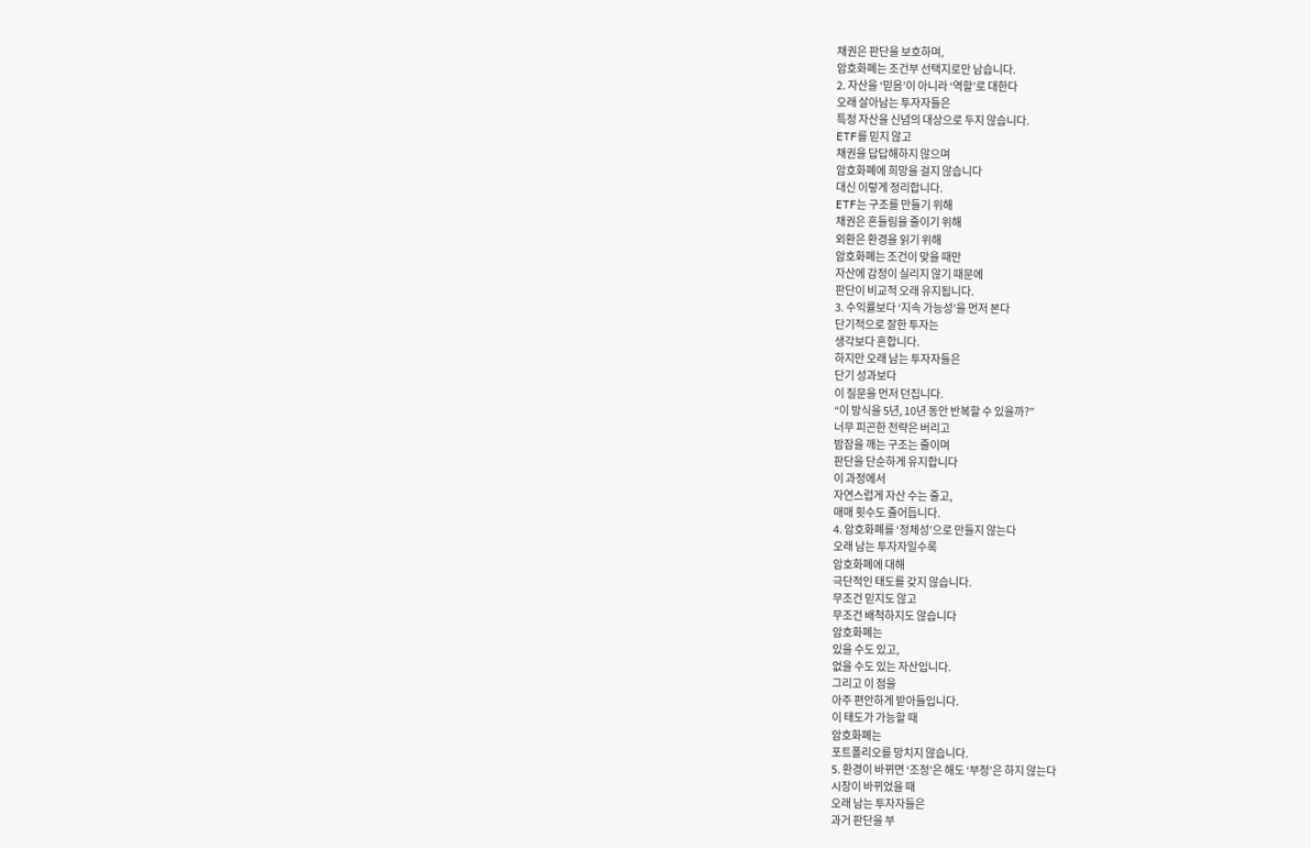채권은 판단을 보호하며,
암호화폐는 조건부 선택지로만 남습니다.
2. 자산을 ‘믿음’이 아니라 ‘역할’로 대한다
오래 살아남는 투자자들은
특정 자산을 신념의 대상으로 두지 않습니다.
ETF를 믿지 않고
채권을 답답해하지 않으며
암호화폐에 희망을 걸지 않습니다
대신 이렇게 정리합니다.
ETF는 구조를 만들기 위해
채권은 흔들림을 줄이기 위해
외환은 환경을 읽기 위해
암호화폐는 조건이 맞을 때만
자산에 감정이 실리지 않기 때문에
판단이 비교적 오래 유지됩니다.
3. 수익률보다 ‘지속 가능성’을 먼저 본다
단기적으로 잘한 투자는
생각보다 흔합니다.
하지만 오래 남는 투자자들은
단기 성과보다
이 질문을 먼저 던집니다.
“이 방식을 5년, 10년 동안 반복할 수 있을까?”
너무 피곤한 전략은 버리고
밤잠을 깨는 구조는 줄이며
판단을 단순하게 유지합니다
이 과정에서
자연스럽게 자산 수는 줄고,
매매 횟수도 줄어듭니다.
4. 암호화폐를 ‘정체성’으로 만들지 않는다
오래 남는 투자자일수록
암호화폐에 대해
극단적인 태도를 갖지 않습니다.
무조건 믿지도 않고
무조건 배척하지도 않습니다
암호화폐는
있을 수도 있고,
없을 수도 있는 자산입니다.
그리고 이 점을
아주 편안하게 받아들입니다.
이 태도가 가능할 때
암호화폐는
포트폴리오를 망치지 않습니다.
5. 환경이 바뀌면 ‘조정’은 해도 ‘부정’은 하지 않는다
시장이 바뀌었을 때
오래 남는 투자자들은
과거 판단을 부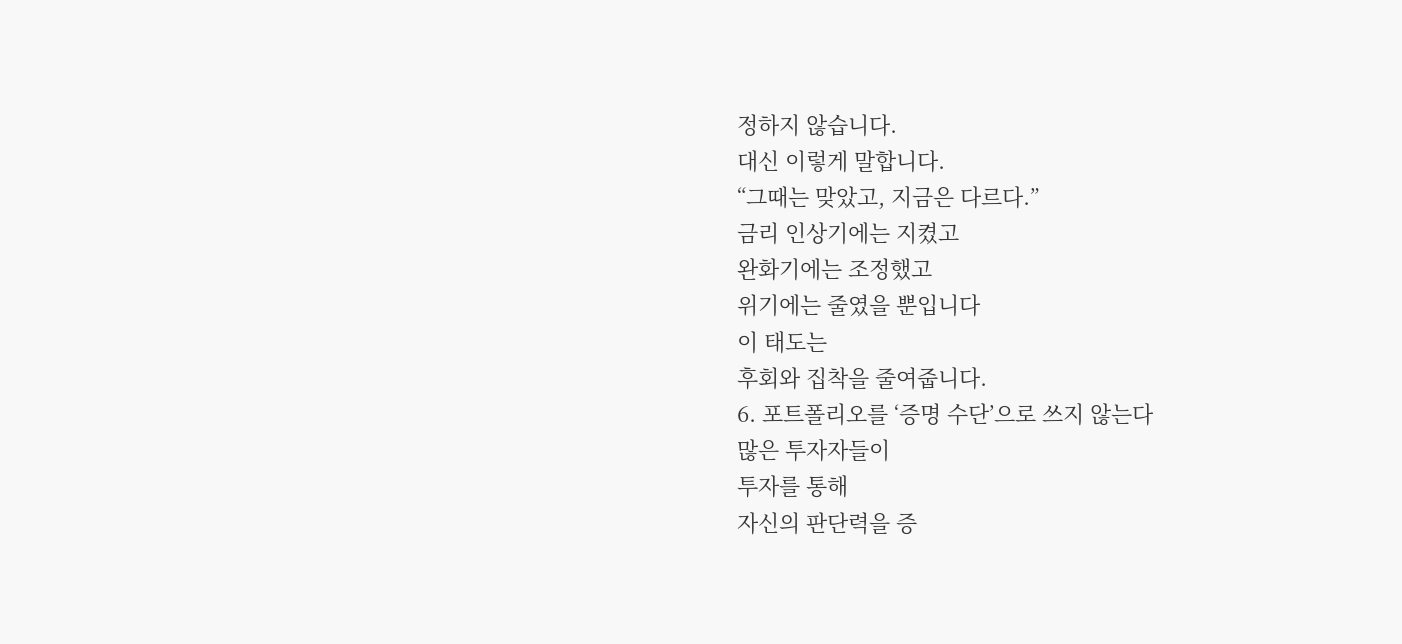정하지 않습니다.
대신 이렇게 말합니다.
“그때는 맞았고, 지금은 다르다.”
금리 인상기에는 지켰고
완화기에는 조정했고
위기에는 줄였을 뿐입니다
이 태도는
후회와 집착을 줄여줍니다.
6. 포트폴리오를 ‘증명 수단’으로 쓰지 않는다
많은 투자자들이
투자를 통해
자신의 판단력을 증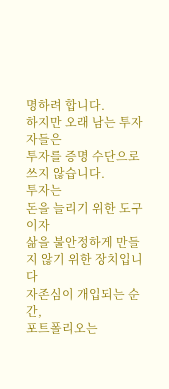명하려 합니다.
하지만 오래 남는 투자자들은
투자를 증명 수단으로 쓰지 않습니다.
투자는
돈을 늘리기 위한 도구이자
삶을 불안정하게 만들지 않기 위한 장치입니다
자존심이 개입되는 순간,
포트폴리오는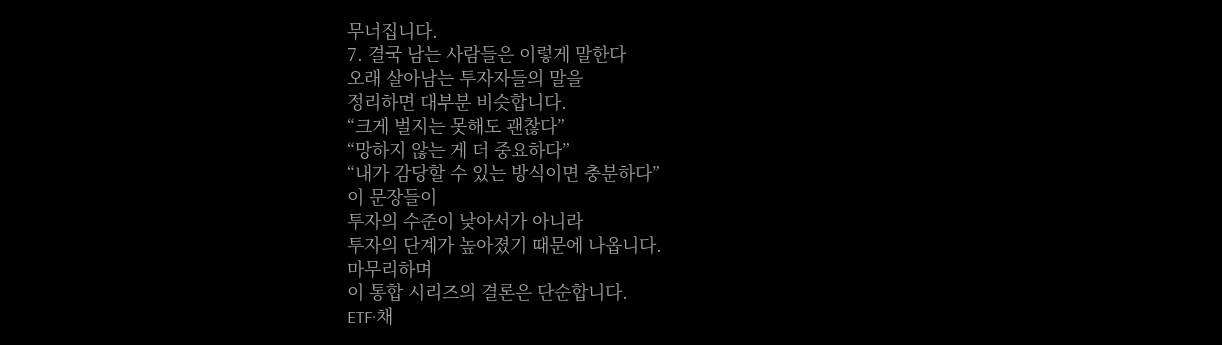무너집니다.
7. 결국 남는 사람들은 이렇게 말한다
오래 살아남는 투자자들의 말을
정리하면 대부분 비슷합니다.
“크게 벌지는 못해도 괜찮다”
“망하지 않는 게 더 중요하다”
“내가 감당할 수 있는 방식이면 충분하다”
이 문장들이
투자의 수준이 낮아서가 아니라
투자의 단계가 높아졌기 때문에 나옵니다.
마무리하며
이 통합 시리즈의 결론은 단순합니다.
ETF·채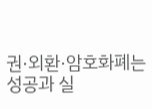권·외환·암호화폐는
성공과 실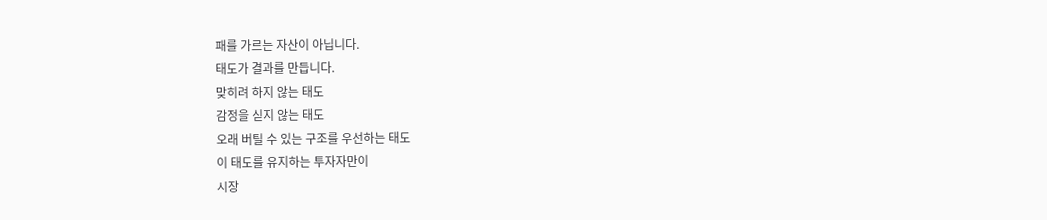패를 가르는 자산이 아닙니다.
태도가 결과를 만듭니다.
맞히려 하지 않는 태도
감정을 싣지 않는 태도
오래 버틸 수 있는 구조를 우선하는 태도
이 태도를 유지하는 투자자만이
시장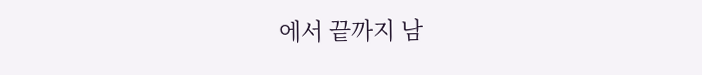에서 끝까지 남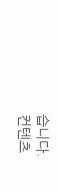습니다.
컨텐츠